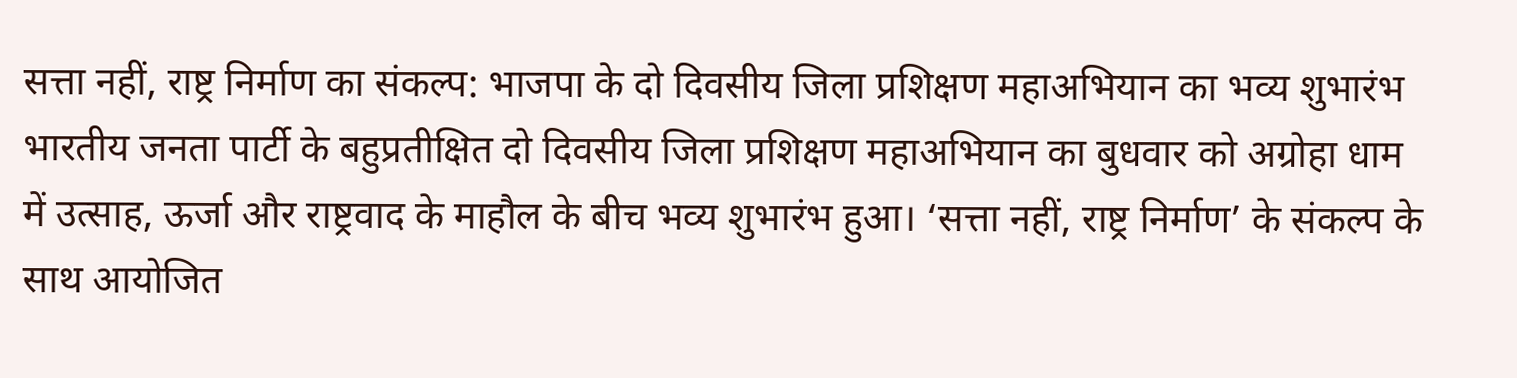सत्ता नहीं, राष्ट्र निर्माण का संकल्प: भाजपा के दो दिवसीय जिला प्रशिक्षण महाअभियान का भव्य शुभारंभ
भारतीय जनता पार्टी के बहुप्रतीक्षित दो दिवसीय जिला प्रशिक्षण महाअभियान का बुधवार को अग्रोहा धाम में उत्साह, ऊर्जा और राष्ट्रवाद के माहौल के बीच भव्य शुभारंभ हुआ। ‘सत्ता नहीं, राष्ट्र निर्माण’ के संकल्प के साथ आयोजित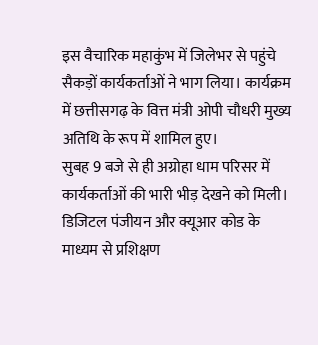इस वैचारिक महाकुंभ में जिलेभर से पहुंचे सैकड़ों कार्यकर्ताओं ने भाग लिया। कार्यक्रम में छत्तीसगढ़ के वित्त मंत्री ओपी चौधरी मुख्य अतिथि के रूप में शामिल हुए।
सुबह 9 बजे से ही अग्रोहा धाम परिसर में कार्यकर्ताओं की भारी भीड़ देखने को मिली। डिजिटल पंजीयन और क्यूआर कोड के माध्यम से प्रशिक्षण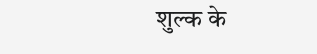शुल्क के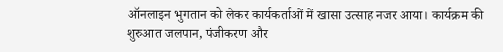ऑनलाइन भुगतान को लेकर कार्यकर्ताओं में खासा उत्साह नजर आया। कार्यक्रम की शुरुआत जलपान, पंजीकरण और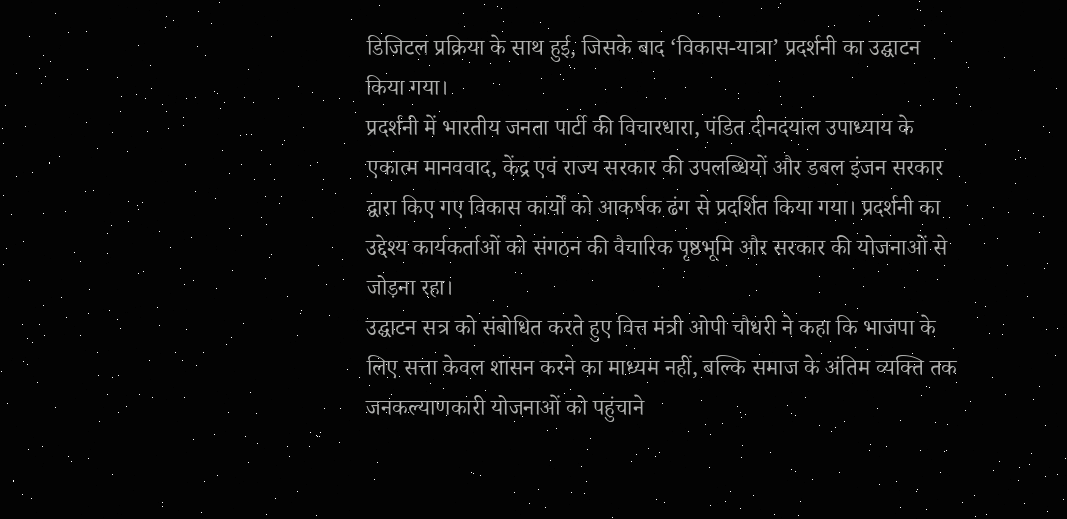डिजिटल प्रक्रिया के साथ हुई, जिसके बाद ‘विकास-यात्रा’ प्रदर्शनी का उद्घाटन किया गया।
प्रदर्शनी में भारतीय जनता पार्टी की विचारधारा, पंडित दीनदयाल उपाध्याय के एकात्म मानववाद, केंद्र एवं राज्य सरकार की उपलब्धियों और डबल इंजन सरकार द्वारा किए गए विकास कार्यों को आकर्षक ढंग से प्रदर्शित किया गया। प्रदर्शनी का उद्देश्य कार्यकर्ताओं को संगठन की वैचारिक पृष्ठभूमि और सरकार की योजनाओं से जोड़ना रहा।
उद्घाटन सत्र को संबोधित करते हुए वित्त मंत्री ओपी चौधरी ने कहा कि भाजपा के लिए सत्ता केवल शासन करने का माध्यम नहीं, बल्कि समाज के अंतिम व्यक्ति तक जनकल्याणकारी योजनाओं को पहुंचाने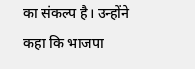का संकल्प है। उन्होंने कहा कि भाजपा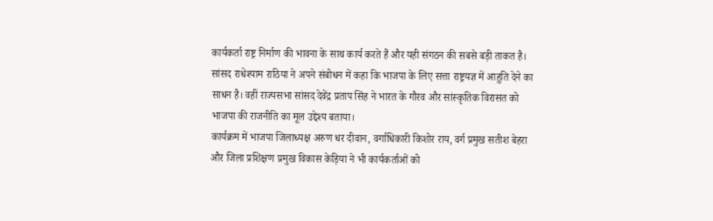कार्यकर्ता राष्ट्र निर्माण की भावना के साथ कार्य करते हैं और यही संगठन की सबसे बड़ी ताकत है।
सांसद राधेश्याम राठिया ने अपने संबोधन में कहा कि भाजपा के लिए सत्ता राष्ट्रयज्ञ में आहुति देने का साधन है। वहीं राज्यसभा सांसद देवेंद्र प्रताप सिंह ने भारत के गौरव और सांस्कृतिक विरासत को भाजपा की राजनीति का मूल उद्देश्य बताया।
कार्यक्रम में भाजपा जिलाध्यक्ष अरुण धर दीवान, वर्गाधिकारी किशोर राय, वर्ग प्रमुख सतीश बेहरा और जिला प्रशिक्षण प्रमुख विकास केड़िया ने भी कार्यकर्ताओं को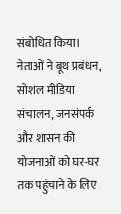संबोधित किया। नेताओं ने बूथ प्रबंधन, सोशल मीडिया संचालन, जनसंपर्क और शासन की योजनाओं को घर-घर तक पहुंचाने के लिए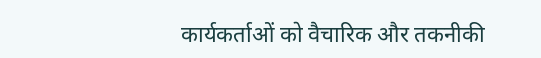कार्यकर्ताओं को वैचारिक और तकनीकी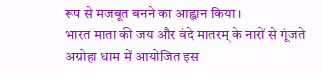रूप से मजबूत बनने का आह्वान किया।
भारत माता की जय और वंदे मातरम् के नारों से गूंजते अग्रोहा धाम में आयोजित इस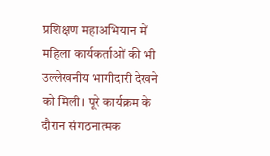प्रशिक्षण महाअभियान में महिला कार्यकर्ताओं की भी उल्लेखनीय भागीदारी देखने को मिली। पूरे कार्यक्रम के दौरान संगठनात्मक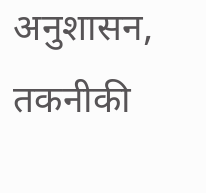अनुशासन, तकनीकी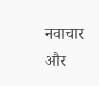नवाचार और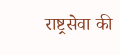राष्ट्रसेवा की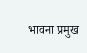भावना प्रमुख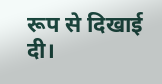रूप से दिखाई दी।